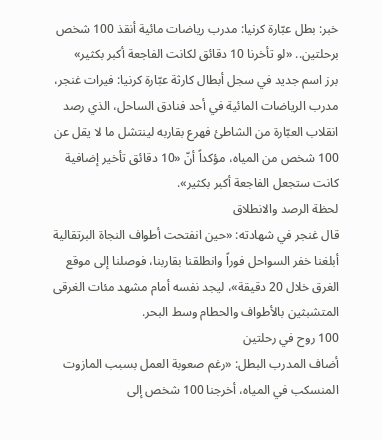خبر: بطل عبّارة كرنيا: مدرب رياضات مائية أنقذ 100 شخص برحلتين.. «لو تأخرنا 10 دقائق لكانت الفاجعة أكبر بكثير»
برز اسم جديد في سجل أبطال كارثة عبّارة كرنيا: فيرات غنجر، مدرب الرياضات المائية في أحد فنادق الساحل، الذي رصد انقلاب العبّارة من الشاطئ فهرع بقاربه لينتشل ما لا يقل عن 100 شخص من المياه، مؤكداً أنّ «10 دقائق تأخير إضافية كانت ستجعل الفاجعة أكبر بكثير».
لحظة الرصد والانطلاق
قال غنجر في شهادته: «حين انفتحت أطواف النجاة البرتقالية أبلغنا خفر السواحل فوراً وانطلقنا بقاربنا، فوصلنا إلى موقع الغرق خلال 20 دقيقة»، ليجد نفسه أمام مشهد مئات الغرقى المتشبثين بالأطواف والحطام وسط البحر.
100 روح في رحلتين
أضاف المدرب البطل: «رغم صعوبة العمل بسبب المازوت المنسكب في المياه، أخرجنا 100 شخص إلى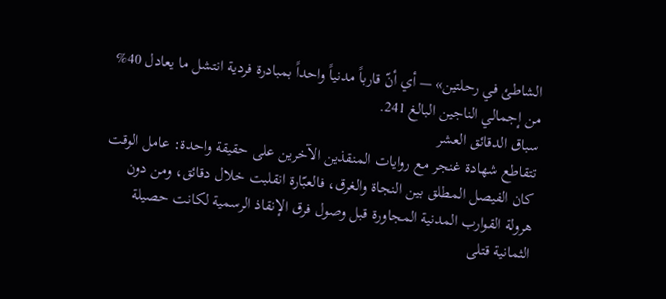الشاطئ في رحلتين» — أي أنّ قارباً مدنياً واحداً بمبادرة فردية انتشل ما يعادل 40% من إجمالي الناجين البالغ 241.
سباق الدقائق العشر
تتقاطع شهادة غنجر مع روايات المنقذين الآخرين على حقيقة واحدة: عامل الوقت كان الفيصل المطلق بين النجاة والغرق، فالعبّارة انقلبت خلال دقائق، ومن دون هرولة القوارب المدنية المجاورة قبل وصول فرق الإنقاذ الرسمية لكانت حصيلة الثمانية قتلى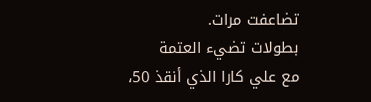تضاعفت مرات.
بطولات تضيء العتمة
مع علي كارا الذي أنقذ 50،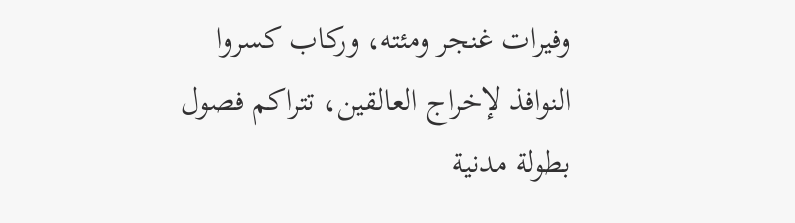وفيرات غنجر ومئته، وركاب كسروا النوافذ لإخراج العالقين، تتراكم فصول بطولة مدنية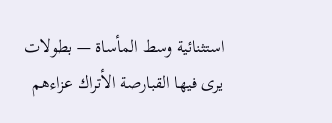استثنائية وسط المأساة — بطولات يرى فيها القبارصة الأتراك عزاءهم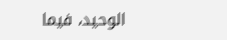الوحيد، فيما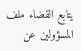يتابع القضاء ملف المسؤولين عن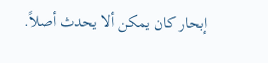إبحار كان يمكن ألا يحدث أصلاً.